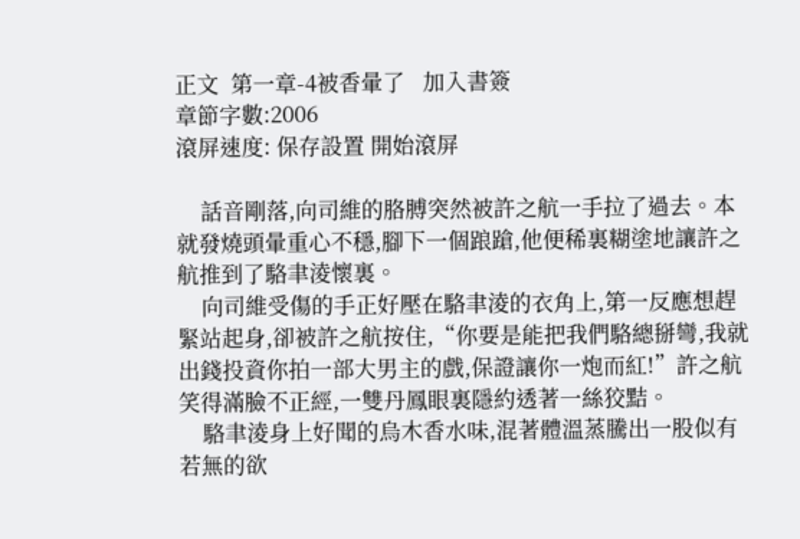正文  第一章-4被香暈了   加入書簽
章節字數:2006
滾屏速度: 保存設置 開始滾屏

    話音剛落,向司維的胳膊突然被許之航一手拉了過去。本就發燒頭暈重心不穩,腳下一個踉蹌,他便稀裏糊塗地讓許之航推到了駱聿淩懷裏。
    向司維受傷的手正好壓在駱聿淩的衣角上,第一反應想趕緊站起身,卻被許之航按住,“你要是能把我們駱總掰彎,我就出錢投資你拍一部大男主的戲,保證讓你一炮而紅!”許之航笑得滿臉不正經,一雙丹鳳眼裏隱約透著一絲狡黠。
    駱聿淩身上好聞的烏木香水味,混著體溫蒸騰出一股似有若無的欲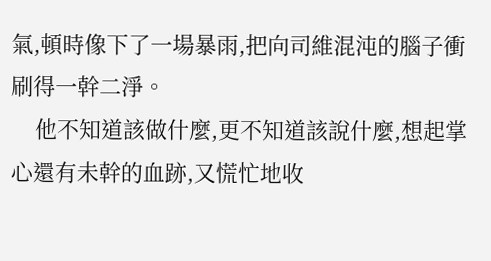氣,頓時像下了一場暴雨,把向司維混沌的腦子衝刷得一幹二淨。
    他不知道該做什麼,更不知道該說什麼,想起掌心還有未幹的血跡,又慌忙地收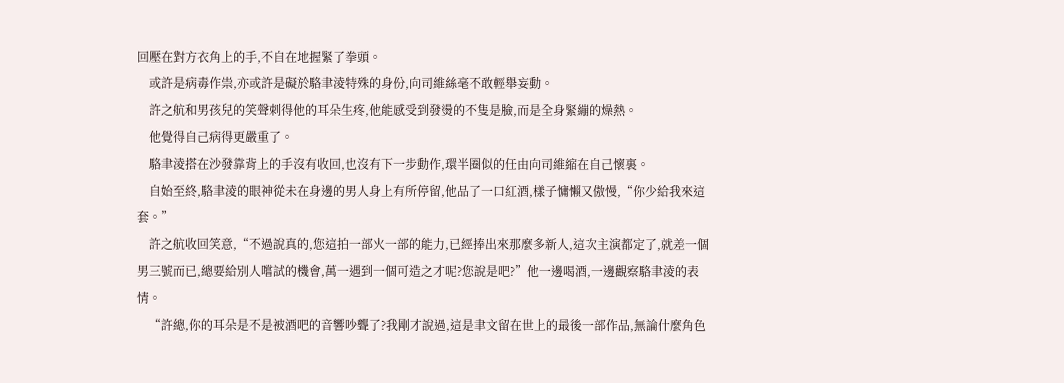回壓在對方衣角上的手,不自在地握緊了拳頭。
    或許是病毒作祟,亦或許是礙於駱聿淩特殊的身份,向司維絲毫不敢輕舉妄動。
    許之航和男孩兒的笑聲刺得他的耳朵生疼,他能感受到發燙的不隻是臉,而是全身緊繃的燥熱。
    他覺得自己病得更嚴重了。
    駱聿淩搭在沙發靠背上的手沒有收回,也沒有下一步動作,環半圈似的任由向司維縮在自己懷裏。
    自始至終,駱聿淩的眼神從未在身邊的男人身上有所停留,他品了一口紅酒,樣子慵懶又傲慢,“你少給我來這套。”
    許之航收回笑意,“不過說真的,您這拍一部火一部的能力,已經捧出來那麼多新人,這次主演都定了,就差一個男三號而已,總要給別人嚐試的機會,萬一遇到一個可造之才呢?您說是吧?”他一邊喝酒,一邊觀察駱聿淩的表情。
    “許總,你的耳朵是不是被酒吧的音響吵聾了?我剛才說過,這是聿文留在世上的最後一部作品,無論什麼角色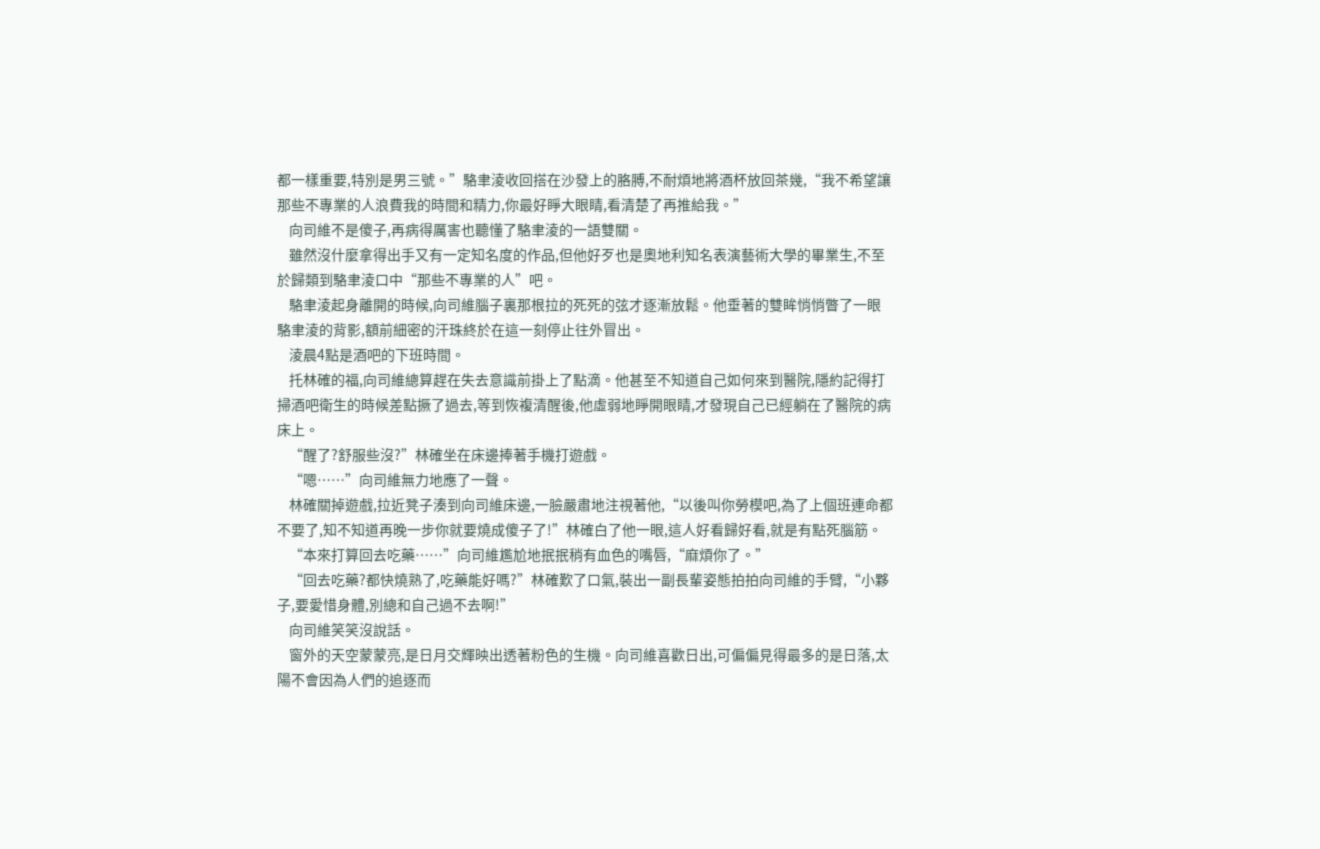都一樣重要,特別是男三號。”駱聿淩收回搭在沙發上的胳膊,不耐煩地將酒杯放回茶幾,“我不希望讓那些不專業的人浪費我的時間和精力,你最好睜大眼睛,看清楚了再推給我。”
    向司維不是傻子,再病得厲害也聽懂了駱聿淩的一語雙關。
    雖然沒什麼拿得出手又有一定知名度的作品,但他好歹也是奧地利知名表演藝術大學的畢業生,不至於歸類到駱聿淩口中“那些不專業的人”吧。
    駱聿淩起身離開的時候,向司維腦子裏那根拉的死死的弦才逐漸放鬆。他垂著的雙眸悄悄瞥了一眼駱聿淩的背影,額前細密的汗珠終於在這一刻停止往外冒出。
    淩晨4點是酒吧的下班時間。
    托林確的福,向司維總算趕在失去意識前掛上了點滴。他甚至不知道自己如何來到醫院,隱約記得打掃酒吧衛生的時候差點撅了過去,等到恢複清醒後,他虛弱地睜開眼睛,才發現自己已經躺在了醫院的病床上。
    “醒了?舒服些沒?”林確坐在床邊捧著手機打遊戲。
    “嗯……”向司維無力地應了一聲。
    林確關掉遊戲,拉近凳子湊到向司維床邊,一臉嚴肅地注視著他,“以後叫你勞模吧,為了上個班連命都不要了,知不知道再晚一步你就要燒成傻子了!”林確白了他一眼,這人好看歸好看,就是有點死腦筋。
    “本來打算回去吃藥……”向司維尷尬地抿抿稍有血色的嘴唇,“麻煩你了。”
    “回去吃藥?都快燒熟了,吃藥能好嗎?”林確歎了口氣,裝出一副長輩姿態拍拍向司維的手臂,“小夥子,要愛惜身體,別總和自己過不去啊!”
    向司維笑笑沒說話。
    窗外的天空蒙蒙亮,是日月交輝映出透著粉色的生機。向司維喜歡日出,可偏偏見得最多的是日落,太陽不會因為人們的追逐而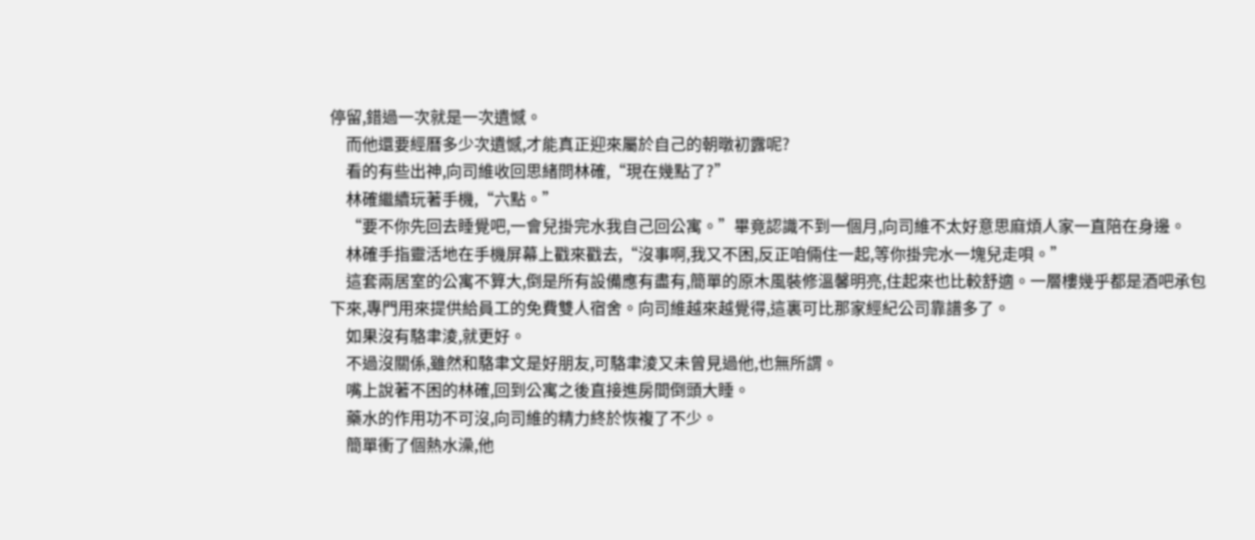停留,錯過一次就是一次遺憾。
    而他還要經曆多少次遺憾,才能真正迎來屬於自己的朝暾初露呢?
    看的有些出神,向司維收回思緒問林確,“現在幾點了?”
    林確繼續玩著手機,“六點。”
    “要不你先回去睡覺吧,一會兒掛完水我自己回公寓。”畢竟認識不到一個月,向司維不太好意思麻煩人家一直陪在身邊。
    林確手指靈活地在手機屏幕上戳來戳去,“沒事啊,我又不困,反正咱倆住一起,等你掛完水一塊兒走唄。”
    這套兩居室的公寓不算大,倒是所有設備應有盡有,簡單的原木風裝修溫馨明亮,住起來也比較舒適。一層樓幾乎都是酒吧承包下來,專門用來提供給員工的免費雙人宿舍。向司維越來越覺得,這裏可比那家經紀公司靠譜多了。
    如果沒有駱聿淩,就更好。
    不過沒關係,雖然和駱聿文是好朋友,可駱聿淩又未曾見過他,也無所謂。
    嘴上說著不困的林確,回到公寓之後直接進房間倒頭大睡。
    藥水的作用功不可沒,向司維的精力終於恢複了不少。
    簡單衝了個熱水澡,他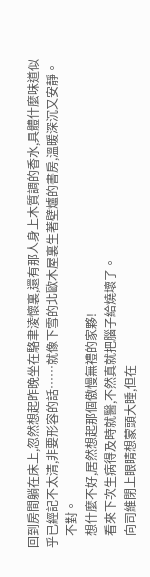回到房間躺在床上,忽然想起昨晚坐在駱聿淩懷裏,還有那人身上木質調的香水,具體什麼味道似乎已經記不太清,非要形容的話……就像下雪的北歐木屋裏生著壁爐的書房,溫暖深沉又安靜。
    不對。
    想什麼不好,居然想起那個傲慢無禮的家夥!
    看來下次生病得及時就醫,不然真就把腦子給燒壞了。
    向司維閉上眼睛想蒙頭大睡,但在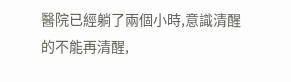醫院已經躺了兩個小時,意識清醒的不能再清醒,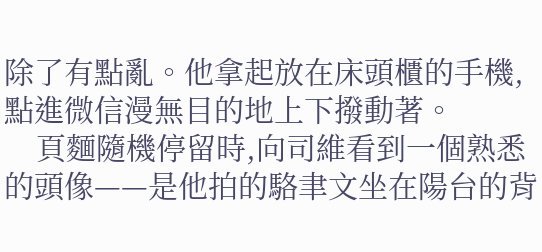除了有點亂。他拿起放在床頭櫃的手機,點進微信漫無目的地上下撥動著。
    頁麵隨機停留時,向司維看到一個熟悉的頭像——是他拍的駱聿文坐在陽台的背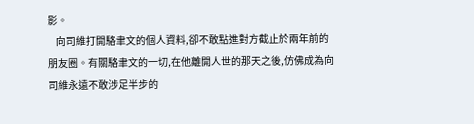影。
    向司維打開駱聿文的個人資料,卻不敢點進對方截止於兩年前的朋友圈。有關駱聿文的一切,在他離開人世的那天之後,仿佛成為向司維永遠不敢涉足半步的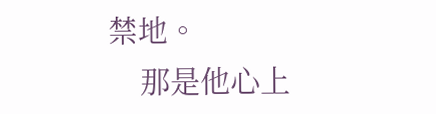禁地。
    那是他心上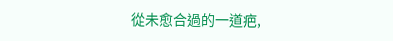從未愈合過的一道疤,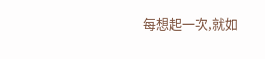每想起一次,就如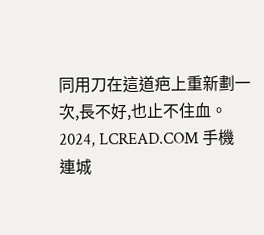同用刀在這道疤上重新劃一次,長不好,也止不住血。
2024, LCREAD.COM 手機連城